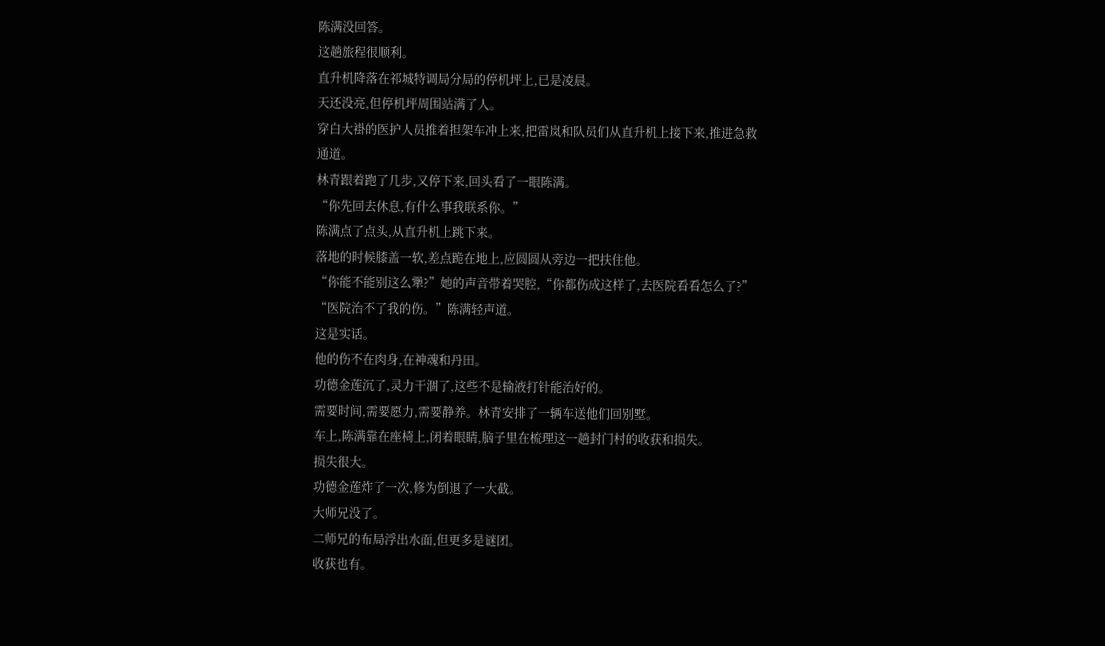陈满没回答。
这趟旅程很顺利。
直升机降落在祁城特调局分局的停机坪上,已是凌晨。
天还没亮,但停机坪周围站满了人。
穿白大褂的医护人员推着担架车冲上来,把雷岚和队员们从直升机上接下来,推进急救通道。
林青跟着跑了几步,又停下来,回头看了一眼陈满。
“你先回去休息,有什么事我联系你。”
陈满点了点头,从直升机上跳下来。
落地的时候膝盖一软,差点跪在地上,应圆圆从旁边一把扶住他。
“你能不能别这么犟?”她的声音带着哭腔,“你都伤成这样了,去医院看看怎么了?”
“医院治不了我的伤。”陈满轻声道。
这是实话。
他的伤不在肉身,在神魂和丹田。
功德金莲沉了,灵力干涸了,这些不是输液打针能治好的。
需要时间,需要愿力,需要静养。林青安排了一辆车送他们回别墅。
车上,陈满靠在座椅上,闭着眼睛,脑子里在梳理这一趟封门村的收获和损失。
损失很大。
功德金莲炸了一次,修为倒退了一大截。
大师兄没了。
二师兄的布局浮出水面,但更多是谜团。
收获也有。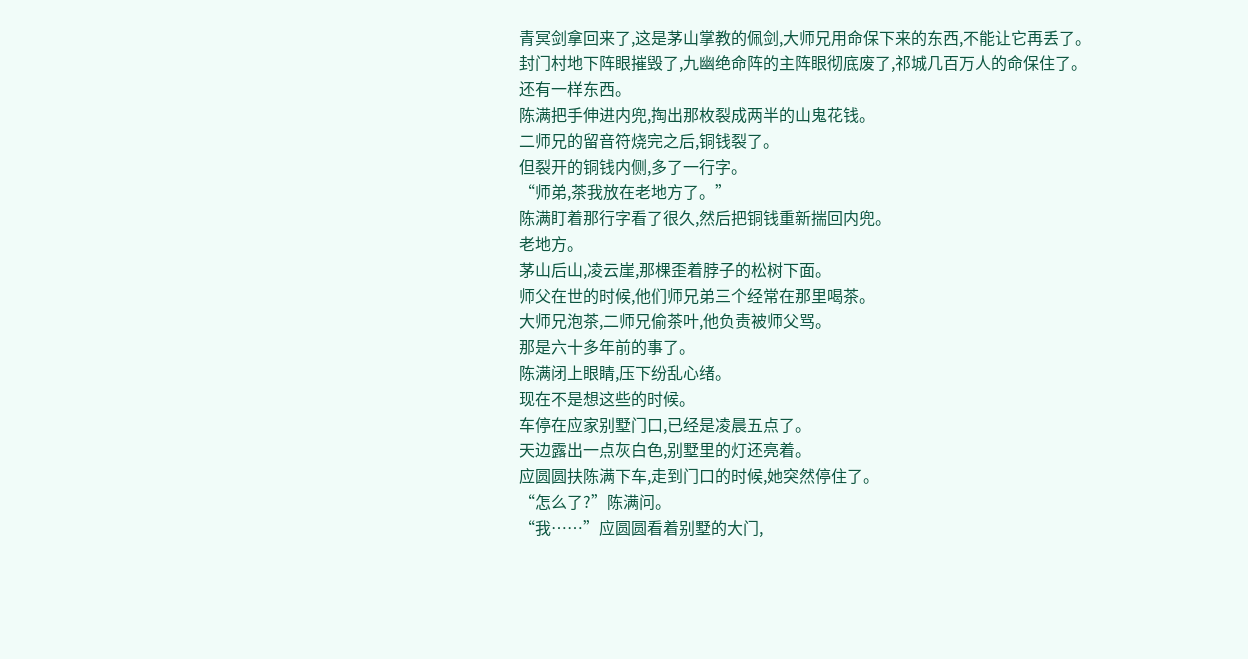青冥剑拿回来了,这是茅山掌教的佩剑,大师兄用命保下来的东西,不能让它再丢了。
封门村地下阵眼摧毁了,九幽绝命阵的主阵眼彻底废了,祁城几百万人的命保住了。
还有一样东西。
陈满把手伸进内兜,掏出那枚裂成两半的山鬼花钱。
二师兄的留音符烧完之后,铜钱裂了。
但裂开的铜钱内侧,多了一行字。
“师弟,茶我放在老地方了。”
陈满盯着那行字看了很久,然后把铜钱重新揣回内兜。
老地方。
茅山后山,凌云崖,那棵歪着脖子的松树下面。
师父在世的时候,他们师兄弟三个经常在那里喝茶。
大师兄泡茶,二师兄偷茶叶,他负责被师父骂。
那是六十多年前的事了。
陈满闭上眼睛,压下纷乱心绪。
现在不是想这些的时候。
车停在应家别墅门口,已经是凌晨五点了。
天边露出一点灰白色,别墅里的灯还亮着。
应圆圆扶陈满下车,走到门口的时候,她突然停住了。
“怎么了?”陈满问。
“我……”应圆圆看着别墅的大门,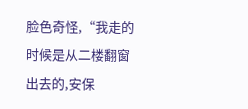脸色奇怪,“我走的时候是从二楼翻窗出去的,安保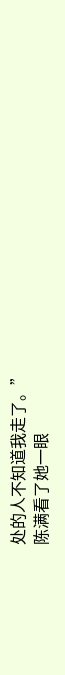处的人不知道我走了。”
陈满看了她一眼